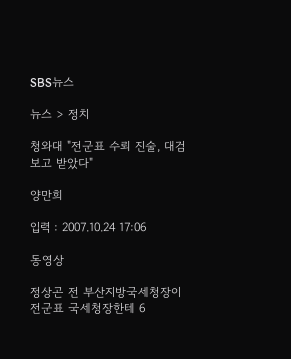SBS뉴스

뉴스 > 정치

청와대 "전군표 수뢰 진술, 대검 보고 받았다"

양만희

입력 : 2007.10.24 17:06

동영상

정상곤 전 부산지방국세청장이 전군표 국세청장한테 6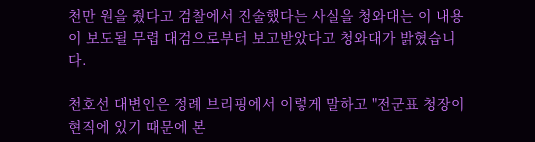천만 원을 줬다고 검찰에서 진술했다는 사실을 청와대는 이 내용이 보도될 무렵 대검으로부터 보고받았다고 청와대가 밝혔습니다.

천호선 대변인은 정례 브리핑에서 이렇게 말하고 "전군표 청장이 현직에 있기 때문에 본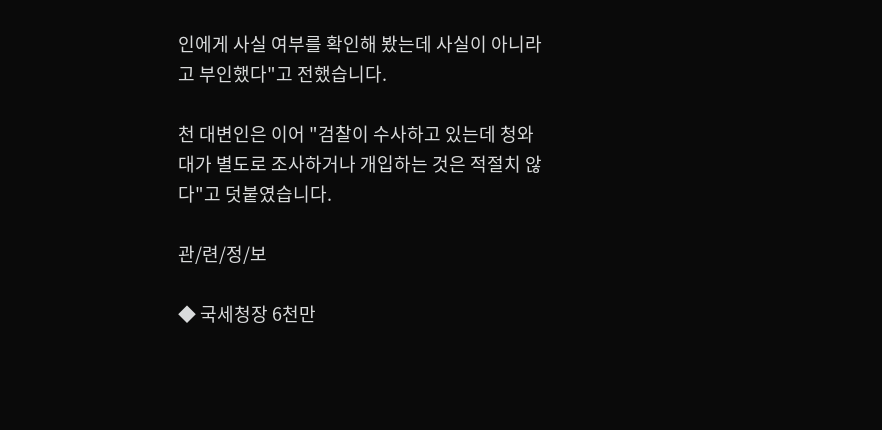인에게 사실 여부를 확인해 봤는데 사실이 아니라고 부인했다"고 전했습니다.

천 대변인은 이어 "검찰이 수사하고 있는데 청와대가 별도로 조사하거나 개입하는 것은 적절치 않다"고 덧붙였습니다.

관/련/정/보

◆ 국세청장 6천만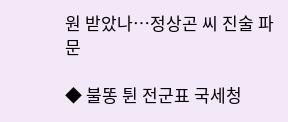원 받았나…정상곤 씨 진술 파문

◆ 불똥 튄 전군표 국세청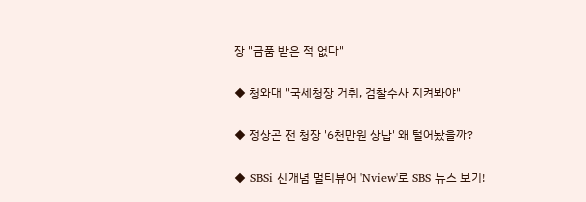장 "금품 받은 적 없다"

◆ 청와대 "국세청장 거취, 검찰수사 지켜봐야"

◆ 정상곤 전 청장 '6천만원 상납' 왜 털어놨을까?

◆ SBSi 신개념 멀티뷰어 'Nview'로 SBS 뉴스 보기!